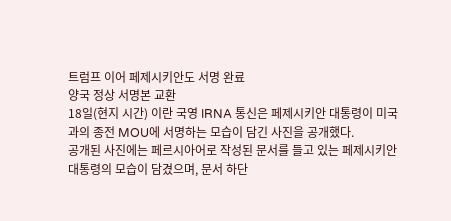트럼프 이어 페제시키안도 서명 완료
양국 정상 서명본 교환
18일(현지 시간) 이란 국영 IRNA 통신은 페제시키안 대통령이 미국과의 종전 MOU에 서명하는 모습이 담긴 사진을 공개했다.
공개된 사진에는 페르시아어로 작성된 문서를 들고 있는 페제시키안 대통령의 모습이 담겼으며, 문서 하단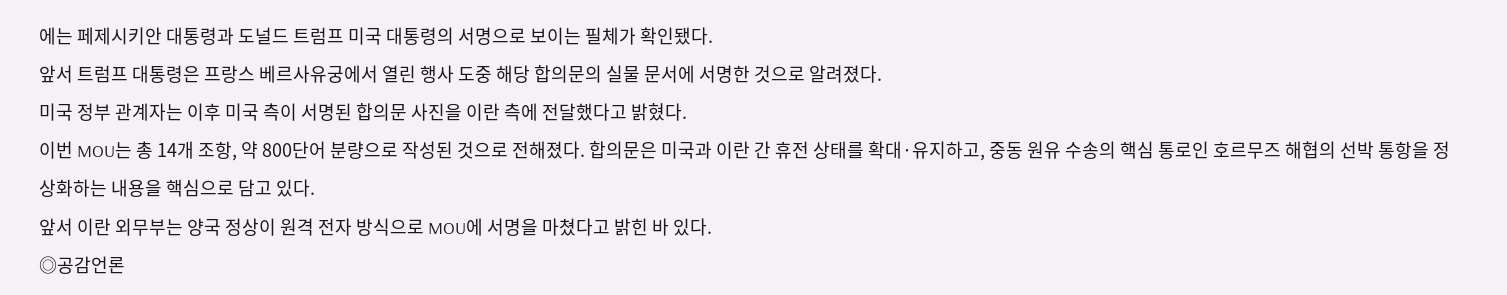에는 페제시키안 대통령과 도널드 트럼프 미국 대통령의 서명으로 보이는 필체가 확인됐다.
앞서 트럼프 대통령은 프랑스 베르사유궁에서 열린 행사 도중 해당 합의문의 실물 문서에 서명한 것으로 알려졌다.
미국 정부 관계자는 이후 미국 측이 서명된 합의문 사진을 이란 측에 전달했다고 밝혔다.
이번 MOU는 총 14개 조항, 약 800단어 분량으로 작성된 것으로 전해졌다. 합의문은 미국과 이란 간 휴전 상태를 확대·유지하고, 중동 원유 수송의 핵심 통로인 호르무즈 해협의 선박 통항을 정상화하는 내용을 핵심으로 담고 있다.
앞서 이란 외무부는 양국 정상이 원격 전자 방식으로 MOU에 서명을 마쳤다고 밝힌 바 있다.
◎공감언론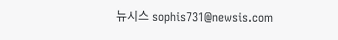뉴시스 sophis731@newsis.com